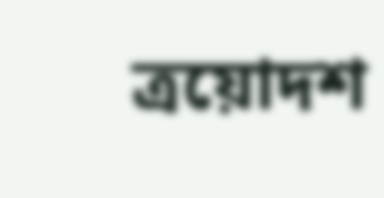ত্রয়োদশ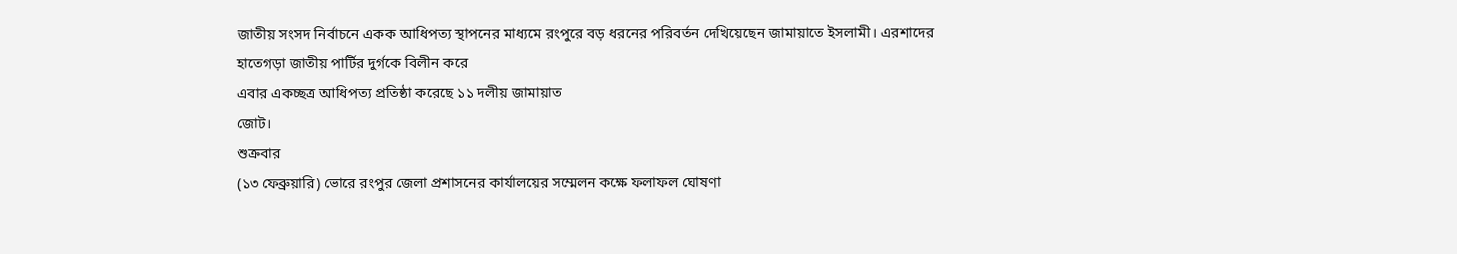জাতীয় সংসদ নির্বাচনে একক আধিপত্য স্থাপনের মাধ্যমে রংপুরে বড় ধরনের পরিবর্তন দেখিয়েছেন জামায়াতে ইসলামী। এরশাদের হাতেগড়া জাতীয় পার্টির দুর্গকে বিলীন করে
এবার একচ্ছত্র আধিপত্য প্রতিষ্ঠা করেছে ১১ দলীয় জামায়াত
জোট।
শুক্রবার
(১৩ ফেব্রুয়ারি) ভোরে রংপুর জেলা প্রশাসনের কার্যালয়ের সম্মেলন কক্ষে ফলাফল ঘোষণা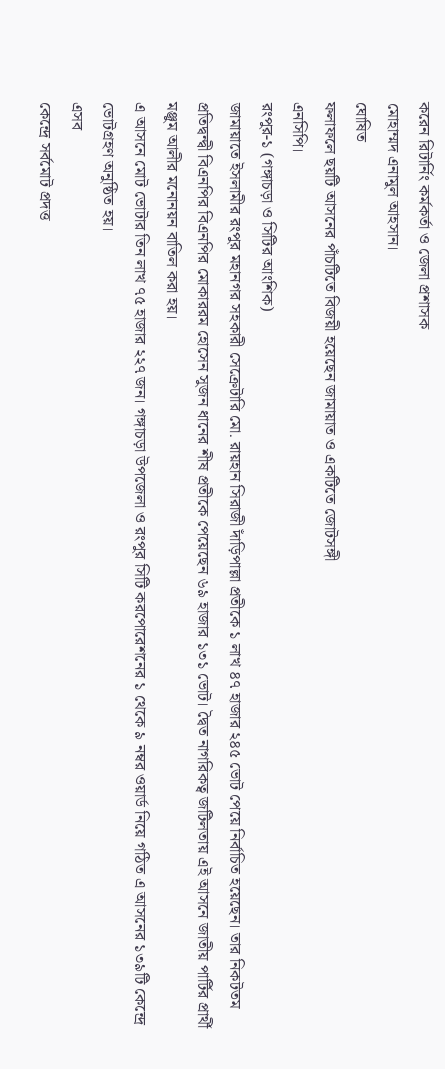করেন রিটার্নিং কর্মকর্তা ও জেলা প্রশাসক
মোহাম্মদ এনামুল আহসান।
ঘোষিত
ফলাফলে ছয়টি আসনের পাঁচটিতে বিজয়ী হয়েছেন জামায়াত ও একটিতে জোটসঙ্গী
এনসিপি।
রংপুর-১ (গঙ্গাচড়া ও সিটির আংশিক)
জামায়াতে ইসলামীর রংপুর মহানগর সহকারী সেক্রেটারি মো. রায়হান সিরাজী দাঁড়িপাল্লা প্রতীকে ১ লাখ ৪৭ হাজার ২৪৫ ভোট পেয়ে নির্বাচিত হয়েছেন। তার নিকটতম প্রতিদ্বন্দ্বী বিএনপির বিএনপির মোকাররম হোসেন সুজন ধানের শীষ প্রতীকে পেয়েছেন ৬৯ হাজার ১৩১ ভোট। দ্বৈত নাগরিকত্ব জটিলতায় এই আসনে জাতীয় পার্টির প্রার্থী মঞ্জুম আলীর মনোনয়ন বাতিল করা হয়।
এ আসনে মোট ভোটার তিন লাখ ৭৫ হাজার ২২৭ জন। গঙ্গাচড়া উপজেলা ও রংপুর সিটি করপোরেশনের ১ থেকে ৯ নম্বর ওয়ার্ড নিয়ে গঠিত এ আসনের ১৩৯টি কেন্দ্রে ভোটগ্রহণ অনুষ্ঠিত হয়।
এসব
কেন্দ্রে সর্বমোট প্রদত্ত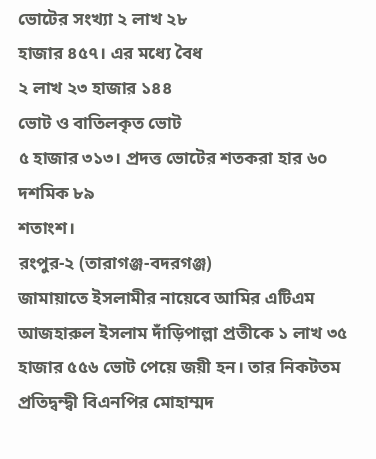ভোটের সংখ্যা ২ লাখ ২৮
হাজার ৪৫৭। এর মধ্যে বৈধ
২ লাখ ২৩ হাজার ১৪৪
ভোট ও বাতিলকৃত ভোট
৫ হাজার ৩১৩। প্রদত্ত ভোটের শতকরা হার ৬০ দশমিক ৮৯
শতাংশ।
রংপুর-২ (তারাগঞ্জ-বদরগঞ্জ)
জামায়াতে ইসলামীর নায়েবে আমির এটিএম আজহারুল ইসলাম দাঁড়িপাল্লা প্রতীকে ১ লাখ ৩৫ হাজার ৫৫৬ ভোট পেয়ে জয়ী হন। তার নিকটতম প্রতিদ্বন্দ্বী বিএনপির মোহাম্মদ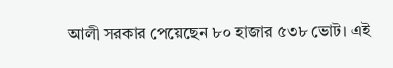আলী সরকার পেয়েছেন ৮০ হাজার ৫৩৮ ভোট। এই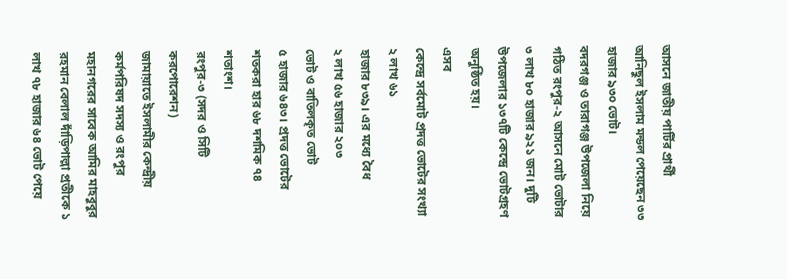আসনে জাতীয় পার্টির প্রার্থী আনিছুল ইসলাম মন্ডল পেয়েছেন ৩৩ হাজার ৯৩০ ভোট।
বদরগঞ্জ ও তারাগঞ্জ উপজেলা নিয়ে গঠিত রংপুর-২ আসনে মোট ভোটার ৩ লাখ ৮০ হাজার ৯২১ জন। দুটি উপজেলার ১৩৭টি কেন্দ্রে ভোটগ্রহণ অনুষ্ঠিত হয়।
এসব
কেন্দ্রে সর্বমোট প্রদত্ত ভোটের সংখ্যা ২ লাখ ৬১
হাজার ৮৩৯। এর মধ্যে বৈধ
২ লাখ ৫৬ হাজার ২০৩
ভোট ও বাতিলকৃত ভোট
৫ হাজার ৬৪৩। প্রদত্ত ভোটের শতকরা হার ৬৮ দশমিক ৭৪
শতাংশ।
রংপুর-৩ (সদর ও সিটি করপোরেশন)
জামায়াতে ইসলামীর কেন্দ্রীয় কর্মপরিষদ সদস্য ও রংপুর মহানগরের সাবেক আমির মাহবুবুর রহমান বেলাল দাঁড়িপাল্লা প্রতীকে ১ লাখ ৭৮ হাজার ৬৪ ভোট পেয়ে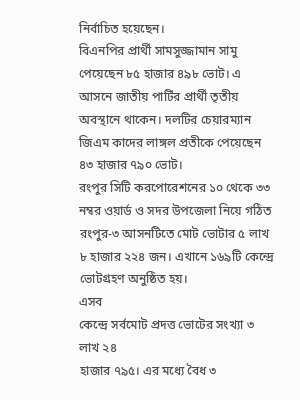নির্বাচিত হয়েছেন।
বিএনপির প্রার্থী সামসুজ্জামান সামু পেয়েছেন ৮৫ হাজার ৪৯৮ ভোট। এ আসনে জাতীয় পার্টির প্রার্থী তৃতীয় অবস্থানে থাকেন। দলটির চেয়ারম্যান জিএম কাদের লাঙ্গল প্রতীকে পেয়েছেন ৪৩ হাজার ৭৯০ ভোট।
রংপুর সিটি করপোরেশনের ১০ থেকে ৩৩ নম্বর ওয়ার্ড ও সদর উপজেলা নিয়ে গঠিত রংপুর-৩ আসনটিতে মোট ভোটার ৫ লাখ ৮ হাজার ২২৪ জন। এখানে ১৬৯টি কেন্দ্রে ভোটগ্রহণ অনুষ্ঠিত হয়।
এসব
কেন্দ্রে সর্বমোট প্রদত্ত ভোটের সংখ্যা ৩ লাখ ২৪
হাজার ৭৯৫। এর মধ্যে বৈধ ৩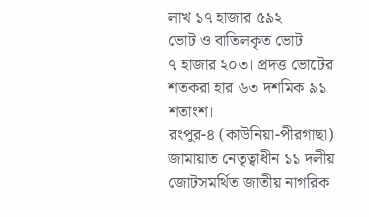লাখ ১৭ হাজার ৫৯২
ভোট ও বাতিলকৃত ভোট
৭ হাজার ২০৩। প্রদত্ত ভোটের শতকরা হার ৬৩ দশমিক ৯১
শতাংশ।
রংপুর-৪ (কাউনিয়া-পীরগাছা)
জামায়াত নেতৃত্বাধীন ১১ দলীয় জোটসমর্থিত জাতীয় নাগরিক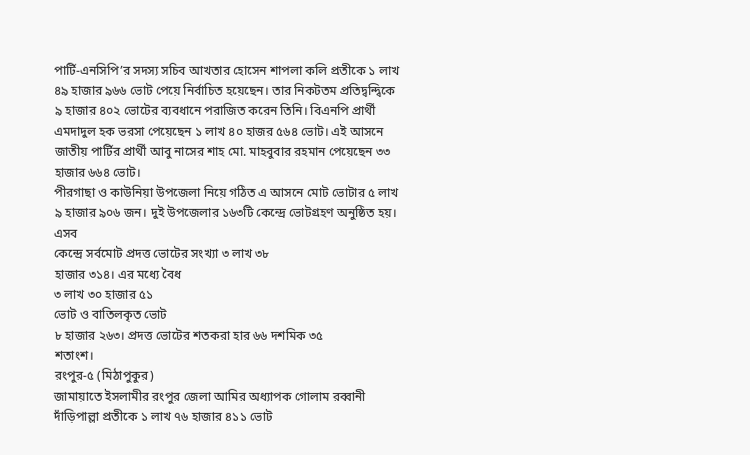পার্টি-এনসিপি’র সদস্য সচিব আখতার হোসেন শাপলা কলি প্রতীকে ১ লাখ ৪৯ হাজার ৯৬৬ ভোট পেয়ে নির্বাচিত হয়েছেন। তার নিকটতম প্রতিদ্বন্দ্বিকে ৯ হাজার ৪০২ ভোটের ব্যবধানে পরাজিত করেন তিনি। বিএনপি প্রার্থী এমদাদুল হক ভরসা পেয়েছেন ১ লাখ ৪০ হাজর ৫৬৪ ভোট। এই আসনে জাতীয় পার্টির প্রার্থী আবু নাসের শাহ মো. মাহবুবার রহমান পেয়েছেন ৩৩ হাজার ৬৬৪ ভোট।
পীরগাছা ও কাউনিয়া উপজেলা নিয়ে গঠিত এ আসনে মোট ভোটার ৫ লাখ ৯ হাজার ৯০৬ জন। দুই উপজেলার ১৬৩টি কেন্দ্রে ভোটগ্রহণ অনুষ্ঠিত হয়।
এসব
কেন্দ্রে সর্বমোট প্রদত্ত ভোটের সংখ্যা ৩ লাখ ৩৮
হাজার ৩১৪। এর মধ্যে বৈধ
৩ লাখ ৩০ হাজার ৫১
ভোট ও বাতিলকৃত ভোট
৮ হাজার ২৬৩। প্রদত্ত ভোটের শতকরা হার ৬৬ দশমিক ৩৫
শতাংশ।
রংপুর-৫ (মিঠাপুকুর)
জামায়াতে ইসলামীর রংপুর জেলা আমির অধ্যাপক গোলাম রব্বানী দাঁড়িপাল্লা প্রতীকে ১ লাখ ৭৬ হাজার ৪১১ ভোট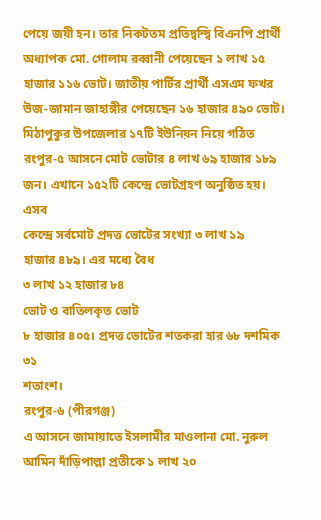পেয়ে জয়ী হন। তার নিকটতম প্রতিদ্বন্দ্বি বিএনপি প্রার্থী অধ্যাপক মো. গোলাম রব্বানী পেয়েছেন ১ লাখ ১৫ হাজার ১১৬ ভোট। জাতীয় পার্টির প্রার্থী এসএম ফখর উজ-জামান জাহাঙ্গীর পেয়েছেন ১৬ হাজার ৪৯০ ভোট।
মিঠাপুকুর উপজেলার ১৭টি ইউনিয়ন নিয়ে গঠিত রংপুর-৫ আসনে মোট ভোটার ৪ লাখ ৬৯ হাজার ১৮৯ জন। এখানে ১৫২টি কেন্দ্রে ভোটগ্রহণ অনুষ্ঠিত হয়।
এসব
কেন্দ্রে সর্বমোট প্রদত্ত ভোটের সংখ্যা ৩ লাখ ১৯
হাজার ৪৮৯। এর মধ্যে বৈধ
৩ লাখ ১২ হাজার ৮৪
ভোট ও বাতিলকৃত ভোট
৮ হাজার ৪০৫। প্রদত্ত ভোটের শতকরা হার ৬৮ দশমিক ৩১
শতাংশ।
রংপুর-৬ (পীরগঞ্জ)
এ আসনে জামায়াতে ইসলামীর মাওলানা মো. নুরুল আমিন দাঁড়িপাল্লা প্রতীকে ১ লাখ ২০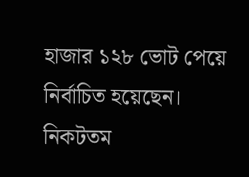হাজার ১২৮ ভোট পেয়ে নির্বাচিত হয়েছেন। নিকটতম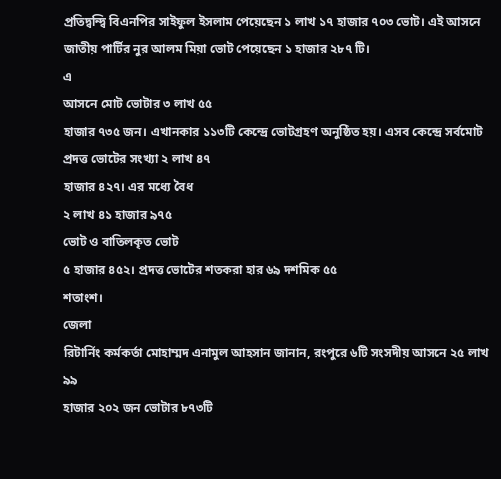প্রতিদ্বন্দ্বি বিএনপির সাইফুল ইসলাম পেয়েছেন ১ লাখ ১৭ হাজার ৭০৩ ভোট। এই আসনে জাতীয় পার্টির নুর আলম মিয়া ভোট পেয়েছেন ১ হাজার ২৮৭ টি।
এ
আসনে মোট ভোটার ৩ লাখ ৫৫
হাজার ৭৩৫ জন। এখানকার ১১৩টি কেন্দ্রে ভোটগ্রহণ অনুষ্ঠিত হয়। এসব কেন্দ্রে সর্বমোট প্রদত্ত ভোটের সংখ্যা ২ লাখ ৪৭
হাজার ৪২৭। এর মধ্যে বৈধ
২ লাখ ৪১ হাজার ৯৭৫
ভোট ও বাতিলকৃত ভোট
৫ হাজার ৪৫২। প্রদত্ত ভোটের শতকরা হার ৬৯ দশমিক ৫৫
শতাংশ।
জেলা
রিটার্নিং কর্মকর্তা মোহাম্মদ এনামুল আহসান জানান, রংপুরে ৬টি সংসদীয় আসনে ২৫ লাখ ৯৯
হাজার ২০২ জন ভোটার ৮৭৩টি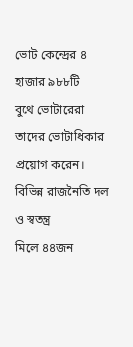ভোট কেন্দ্রের ৪ হাজার ৯৮৮টি
বুথে ভোটারেরা তাদের ভোটাধিকার প্রয়োগ করেন। বিভিন্ন রাজনৈতি দল ও স্বতন্ত্র
মিলে ৪৪জন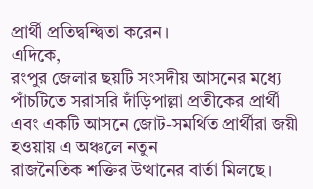প্রার্থী প্রতিদ্বন্দ্বিতা করেন।
এদিকে,
রংপুর জেলার ছয়টি সংসদীয় আসনের মধ্যে পাঁচটিতে সরাসরি দাঁড়িপাল্লা প্রতীকের প্রার্থী এবং একটি আসনে জোট-সমর্থিত প্রার্থীরা জয়ী হওয়ায় এ অঞ্চলে নতুন
রাজনৈতিক শক্তির উত্থানের বার্তা মিলছে।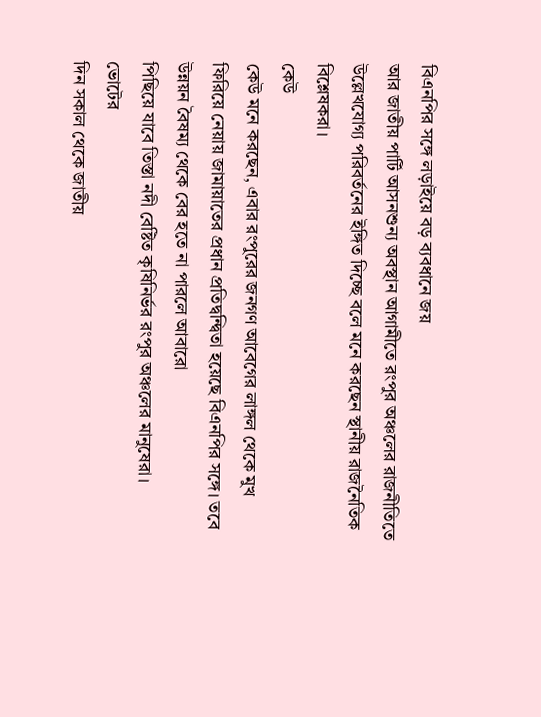বিএনপির সঙ্গে লড়াইয়ে বড় ব্যবধানে জয়
আর জাতীয় পার্টি আসনশুন্য অবস্থান আগামীতে রংপুর অঞ্চলের রাজনীতিতে উল্লেখযোগ্য পরিবর্তনের ইঙ্গিত দিচ্ছে বলে মনে করছেন স্থানীয় রাজনৈতিক বিশ্লেষকরা।
কেউ
কেউ মনে করছেন, এবার রংপুরের জনগণ আবেগের লাঙ্গল থেকে মুখ ফিরিয়ে নেয়ায় জামায়াতের প্রধান প্রতিদ্বন্দ্বিতা হয়েছে বিএনপির সঙ্গে। তবে উন্নয়ন বৈষম্য থেকে বের হতে না পারলে আবারো
পিছিয়ে যাবে তিস্তা নদী বেষ্টিত কৃষিনির্ভর রংপুর অঞ্চলের মানুষেরা।
ভোটের
দিন সকাল থেকে জাতীয়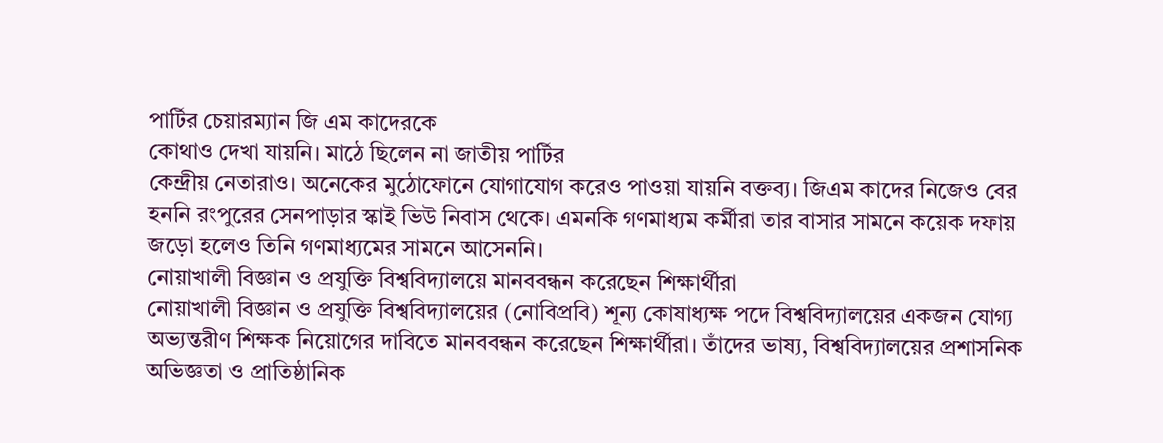পার্টির চেয়ারম্যান জি এম কাদেরকে
কোথাও দেখা যায়নি। মাঠে ছিলেন না জাতীয় পার্টির
কেন্দ্রীয় নেতারাও। অনেকের মুঠোফোনে যোগাযোগ করেও পাওয়া যায়নি বক্তব্য। জিএম কাদের নিজেও বের হননি রংপুরের সেনপাড়ার স্কাই ভিউ নিবাস থেকে। এমনকি গণমাধ্যম কর্মীরা তার বাসার সামনে কয়েক দফায় জড়ো হলেও তিনি গণমাধ্যমের সামনে আসেননি।
নোয়াখালী বিজ্ঞান ও প্রযুক্তি বিশ্ববিদ্যালয়ে মানববন্ধন করেছেন শিক্ষার্থীরা
নোয়াখালী বিজ্ঞান ও প্রযুক্তি বিশ্ববিদ্যালয়ের (নোবিপ্রবি) শূন্য কোষাধ্যক্ষ পদে বিশ্ববিদ্যালয়ের একজন যোগ্য অভ্যন্তরীণ শিক্ষক নিয়োগের দাবিতে মানববন্ধন করেছেন শিক্ষার্থীরা। তাঁদের ভাষ্য, বিশ্ববিদ্যালয়ের প্রশাসনিক অভিজ্ঞতা ও প্রাতিষ্ঠানিক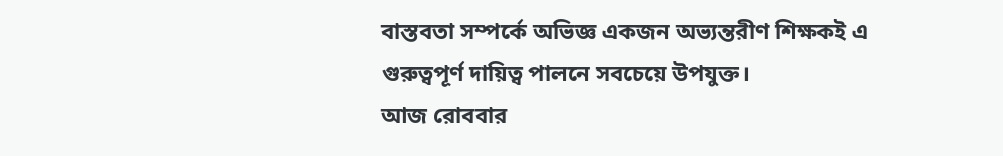বাস্তবতা সম্পর্কে অভিজ্ঞ একজন অভ্যন্তরীণ শিক্ষকই এ গুরুত্বপূর্ণ দায়িত্ব পালনে সবচেয়ে উপযুক্ত।
আজ রোববার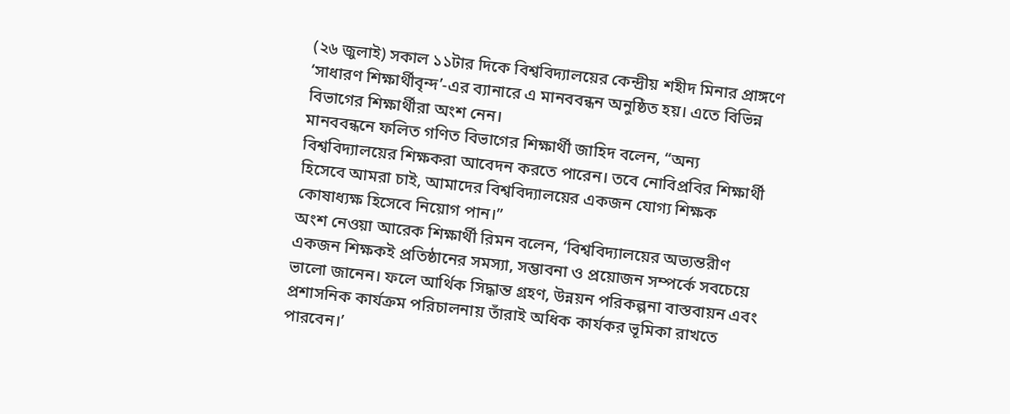(২৬ জুলাই) সকাল ১১টার দিকে বিশ্ববিদ্যালয়ের কেন্দ্রীয় শহীদ মিনার প্রাঙ্গণে ‘সাধারণ শিক্ষার্থীবৃন্দ’-এর ব্যানারে এ মানববন্ধন অনুষ্ঠিত হয়। এতে বিভিন্ন বিভাগের শিক্ষার্থীরা অংশ নেন।
মানববন্ধনে ফলিত গণিত বিভাগের শিক্ষার্থী জাহিদ বলেন, “অন্য বিশ্ববিদ্যালয়ের শিক্ষকরা আবেদন করতে পারেন। তবে নোবিপ্রবির শিক্ষার্থী হিসেবে আমরা চাই, আমাদের বিশ্ববিদ্যালয়ের একজন যোগ্য শিক্ষক কোষাধ্যক্ষ হিসেবে নিয়োগ পান।”
অংশ নেওয়া আরেক শিক্ষার্থী রিমন বলেন, ‘বিশ্ববিদ্যালয়ের অভ্যন্তরীণ একজন শিক্ষকই প্রতিষ্ঠানের সমস্যা, সম্ভাবনা ও প্রয়োজন সম্পর্কে সবচেয়ে ভালো জানেন। ফলে আর্থিক সিদ্ধান্ত গ্রহণ, উন্নয়ন পরিকল্পনা বাস্তবায়ন এবং প্রশাসনিক কার্যক্রম পরিচালনায় তাঁরাই অধিক কার্যকর ভূমিকা রাখতে পারবেন।’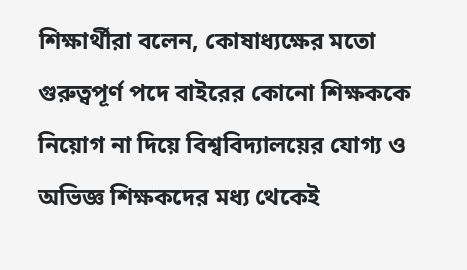শিক্ষার্থীরা বলেন, কোষাধ্যক্ষের মতো গুরুত্বপূর্ণ পদে বাইরের কোনো শিক্ষককে নিয়োগ না দিয়ে বিশ্ববিদ্যালয়ের যোগ্য ও অভিজ্ঞ শিক্ষকদের মধ্য থেকেই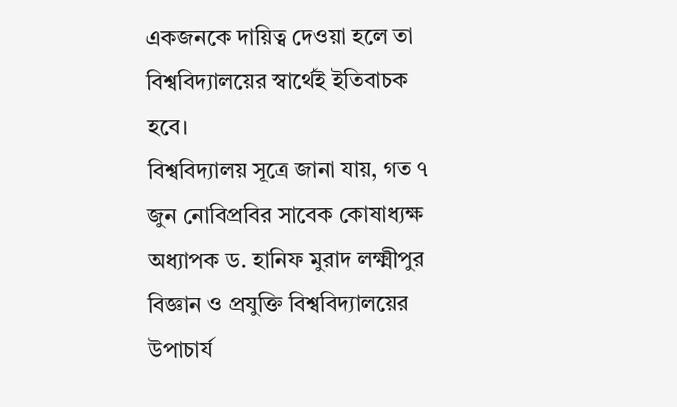একজনকে দায়িত্ব দেওয়া হলে তা বিশ্ববিদ্যালয়ের স্বার্থেই ইতিবাচক হবে।
বিশ্ববিদ্যালয় সূত্রে জানা যায়, গত ৭ জুন নোবিপ্রবির সাবেক কোষাধ্যক্ষ অধ্যাপক ড. হানিফ মুরাদ লক্ষ্মীপুর বিজ্ঞান ও প্রযুক্তি বিশ্ববিদ্যালয়ের উপাচার্য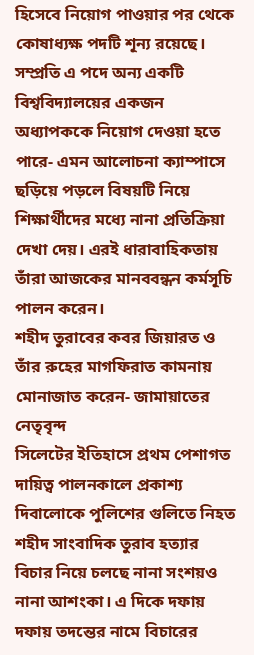হিসেবে নিয়োগ পাওয়ার পর থেকে কোষাধ্যক্ষ পদটি শূন্য রয়েছে। সম্প্রতি এ পদে অন্য একটি বিশ্ববিদ্যালয়ের একজন অধ্যাপককে নিয়োগ দেওয়া হতে পারে- এমন আলোচনা ক্যাম্পাসে ছড়িয়ে পড়লে বিষয়টি নিয়ে শিক্ষার্থীদের মধ্যে নানা প্রতিক্রিয়া দেখা দেয়। এরই ধারাবাহিকতায় তাঁরা আজকের মানববন্ধন কর্মসূচি পালন করেন।
শহীদ তুরাবের কবর জিয়ারত ও তাঁর রুহের মাগফিরাত কামনায় মোনাজাত করেন- জামায়াতের নেতৃবৃন্দ
সিলেটের ইতিহাসে প্রথম পেশাগত দায়িত্ব পালনকালে প্রকাশ্য দিবালোকে পুলিশের গুলিতে নিহত শহীদ সাংবাদিক তুরাব হত্যার বিচার নিয়ে চলছে নানা সংশয়ও নানা আশংকা। এ দিকে দফায় দফায় তদন্তের নামে বিচারের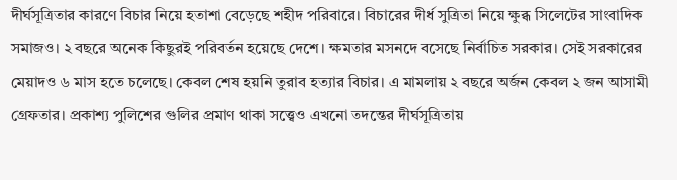দীর্ঘসূত্রিতার কারণে বিচার নিয়ে হতাশা বেড়েছে শহীদ পরিবারে। বিচারের দীর্ধ সুত্রিতা নিয়ে ক্ষুব্ধ সিলেটের সাংবাদিক সমাজও। ২ বছরে অনেক কিছুরই পরিবর্তন হয়েছে দেশে। ক্ষমতার মসনদে বসেছে নির্বাচিত সরকার। সেই সরকারের মেয়াদও ৬ মাস হতে চলেছে। কেবল শেষ হয়নি তুরাব হত্যার বিচার। এ মামলায় ২ বছরে অর্জন কেবল ২ জন আসামী গ্রেফতার। প্রকাশ্য পুলিশের গুলির প্রমাণ থাকা সত্ত্বেও এখনো তদন্তের দীর্ঘসূত্রিতায়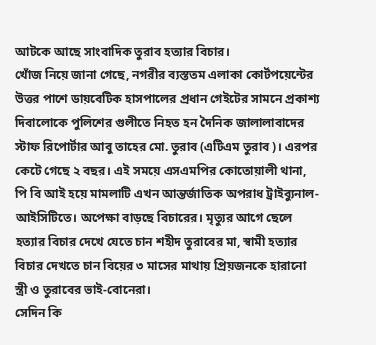আটকে আছে সাংবাদিক তুরাব হত্যার বিচার।
খোঁজ নিয়ে জানা গেছে, নগরীর ব্যস্ততম এলাকা কোর্টপয়েন্টের উত্তর পাশে ডায়বেটিক হাসপালের প্রধান গেইটের সামনে প্রকাশ্য দিবালোকে পুলিশের গুলীতে নিহত হন দৈনিক জালালাবাদের স্টাফ রিপোর্টার আবু তাহের মো. তুরাব (এটিএম তুরাব)। এরপর কেটে গেছে ২ বছর। এই সময়ে এসএমপির কোতোয়ালী থানা, পি বি আই হয়ে মামলাটি এখন আন্তর্জাতিক অপরাধ ট্রাইব্যুনাল- আইসিটিতে। অপেক্ষা বাড়ছে বিচারের। মৃত্যুর আগে ছেলে হত্যার বিচার দেখে যেতে চান শহীদ তুরাবের মা, স্বামী হত্যার বিচার দেখতে চান বিয়ের ৩ মাসের মাথায় প্রিয়জনকে হারানো স্ত্রী ও তুরাবের ভাই-বোনেরা।
সেদিন কি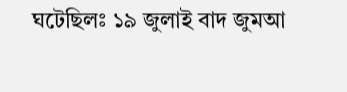ঘটেছিলঃ ১৯ জুলাই বাদ জুমআ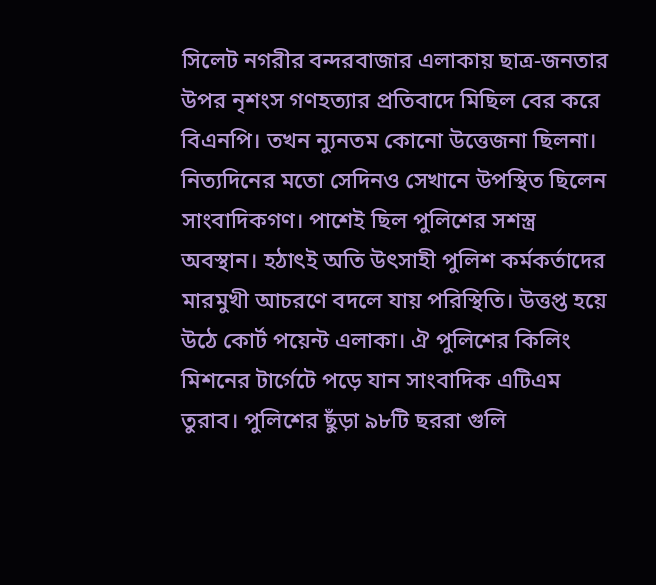সিলেট নগরীর বন্দরবাজার এলাকায় ছাত্র-জনতার উপর নৃশংস গণহত্যার প্রতিবাদে মিছিল বের করে বিএনপি। তখন ন্যুনতম কোনো উত্তেজনা ছিলনা। নিত্যদিনের মতো সেদিনও সেখানে উপস্থিত ছিলেন সাংবাদিকগণ। পাশেই ছিল পুলিশের সশস্ত্র অবস্থান। হঠাৎই অতি উৎসাহী পুলিশ কর্মকর্তাদের মারমুখী আচরণে বদলে যায় পরিস্থিতি। উত্তপ্ত হয়ে উঠে কোর্ট পয়েন্ট এলাকা। ঐ পুলিশের কিলিং মিশনের টার্গেটে পড়ে যান সাংবাদিক এটিএম তুরাব। পুলিশের ছুঁড়া ৯৮টি ছররা গুলি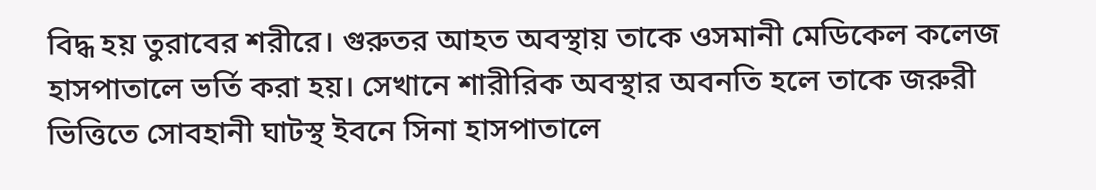বিদ্ধ হয় তুরাবের শরীরে। গুরুতর আহত অবস্থায় তাকে ওসমানী মেডিকেল কলেজ হাসপাতালে ভর্তি করা হয়। সেখানে শারীরিক অবস্থার অবনতি হলে তাকে জরুরী ভিত্তিতে সোবহানী ঘাটস্থ ইবনে সিনা হাসপাতালে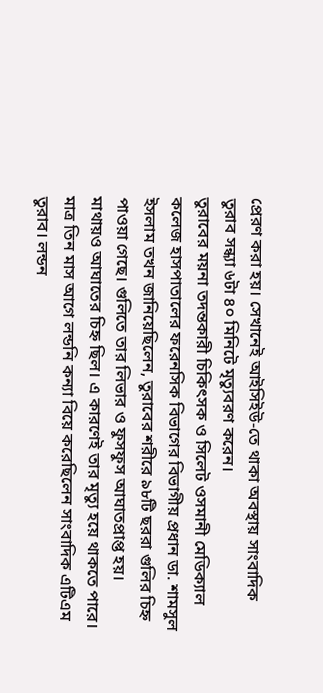প্রেরণ করা হয়। সেখানেই আইসিইউ-তে থাকা অবস্থায় সাংবাদিক তুরাব সন্ধ্যা ৬টা ৪০ মিনিটে মৃত্যুবরণ করেন।
তুরাবের ময়না তদন্তকারী চিকিৎসক ও সিলেট ওসমানী মেডিক্যাল কলেজ হাসপাতালের ফরেনসিক বিভাগের বিভাগীয় প্রধান ডা. শামসুল ইসলাম তখন জানিয়েছিলেন, তুরাবের শরীরে ৯৮টি ছররা গুলির চিহ্ন পাওয়া গেছে। গুলিতে তার লিভার ও ফুসফুস আঘাতপ্রাপ্ত হয়। মাথায়ও আঘাতের চিহ্ন ছিল। এ কারণেই তার মৃত্যু হয়ে থাকতে পারে।
মাত্র তিন মাস আগে লন্ডনি কন্যা বিয়ে করেছিলেন সাংবাদিক এটিএম তুরাব। লন্ডন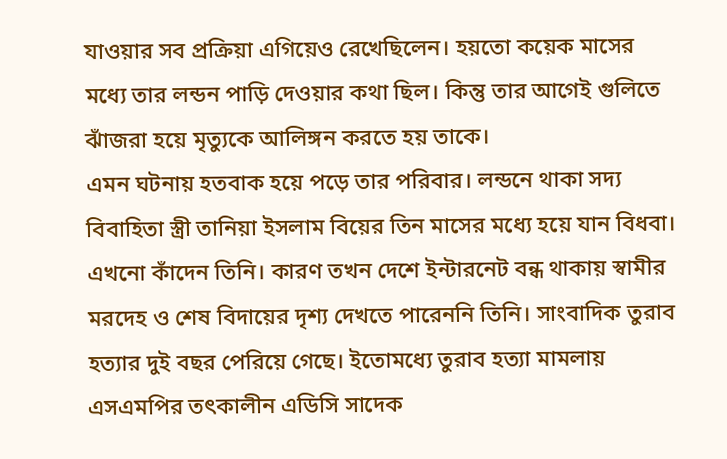যাওয়ার সব প্রক্রিয়া এগিয়েও রেখেছিলেন। হয়তো কয়েক মাসের মধ্যে তার লন্ডন পাড়ি দেওয়ার কথা ছিল। কিন্তু তার আগেই গুলিতে ঝাঁজরা হয়ে মৃত্যুকে আলিঙ্গন করতে হয় তাকে।
এমন ঘটনায় হতবাক হয়ে পড়ে তার পরিবার। লন্ডনে থাকা সদ্য বিবাহিতা স্ত্রী তানিয়া ইসলাম বিয়ের তিন মাসের মধ্যে হয়ে যান বিধবা। এখনো কাঁদেন তিনি। কারণ তখন দেশে ইন্টারনেট বন্ধ থাকায় স্বামীর মরদেহ ও শেষ বিদায়ের দৃশ্য দেখতে পারেননি তিনি। সাংবাদিক তুরাব হত্যার দুই বছর পেরিয়ে গেছে। ইতোমধ্যে তুরাব হত্যা মামলায় এসএমপির তৎকালীন এডিসি সাদেক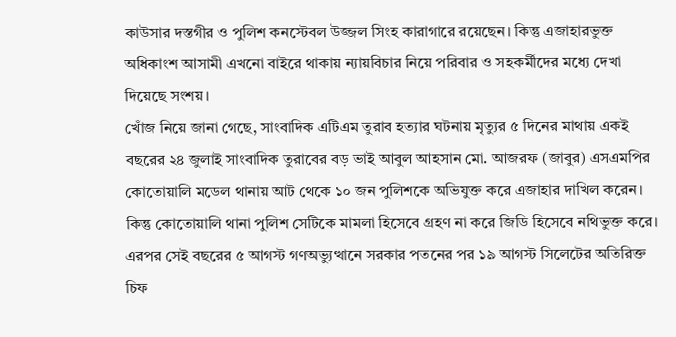কাউসার দস্তগীর ও পুলিশ কনস্টেবল উজ্জল সিংহ কারাগারে রয়েছেন। কিন্তু এজাহারভুক্ত অধিকাংশ আসামী এখনো বাইরে থাকায় ন্যায়বিচার নিয়ে পরিবার ও সহকর্মীদের মধ্যে দেখা দিয়েছে সংশয়।
খোঁজ নিয়ে জানা গেছে, সাংবাদিক এটিএম তুরাব হত্যার ঘটনায় মৃত্যুর ৫ দিনের মাথায় একই বছরের ২৪ জুলাই সাংবাদিক তুরাবের বড় ভাই আবুল আহসান মো. আজরফ (জাবুর) এসএমপির কোতোয়ালি মডেল থানায় আট থেকে ১০ জন পুলিশকে অভিযুক্ত করে এজাহার দাখিল করেন। কিন্তু কোতোয়ালি থানা পুলিশ সেটিকে মামলা হিসেবে গ্রহণ না করে জিডি হিসেবে নথিভুক্ত করে। এরপর সেই বছরের ৫ আগস্ট গণঅভ্যুত্থানে সরকার পতনের পর ১৯ আগস্ট সিলেটের অতিরিক্ত চিফ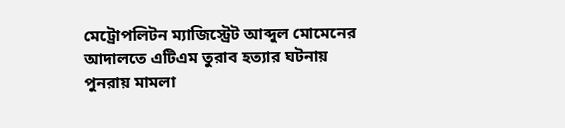মেট্রোপলিটন ম্যাজিস্ট্রেট আব্দুল মোমেনের আদালতে এটিএম তুরাব হত্যার ঘটনায় পুনরায় মামলা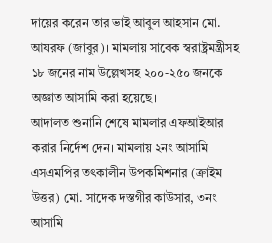দায়ের করেন তার ভাই আবুল আহসান মো. আযরফ (জাবুর)। মামলায় সাবেক স্বরাষ্ট্রমন্ত্রীসহ ১৮ জনের নাম উল্লেখসহ ২০০-২৫০ জনকে অজ্ঞাত আসামি করা হয়েছে।
আদালত শুনানি শেষে মামলার এফআইআর করার নির্দেশ দেন। মামলায় ২নং আসামি এসএমপির তৎকালীন উপকমিশনার (ক্রাইম উত্তর) মো. সাদেক দস্তগীর কাউসার, ৩নং আসামি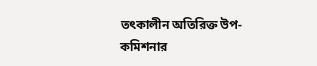তৎকালীন অতিরিক্ত উপ-কমিশনার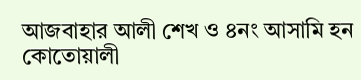আজবাহার আলী শেখ ও ৪নং আসামি হন কোতোয়ালী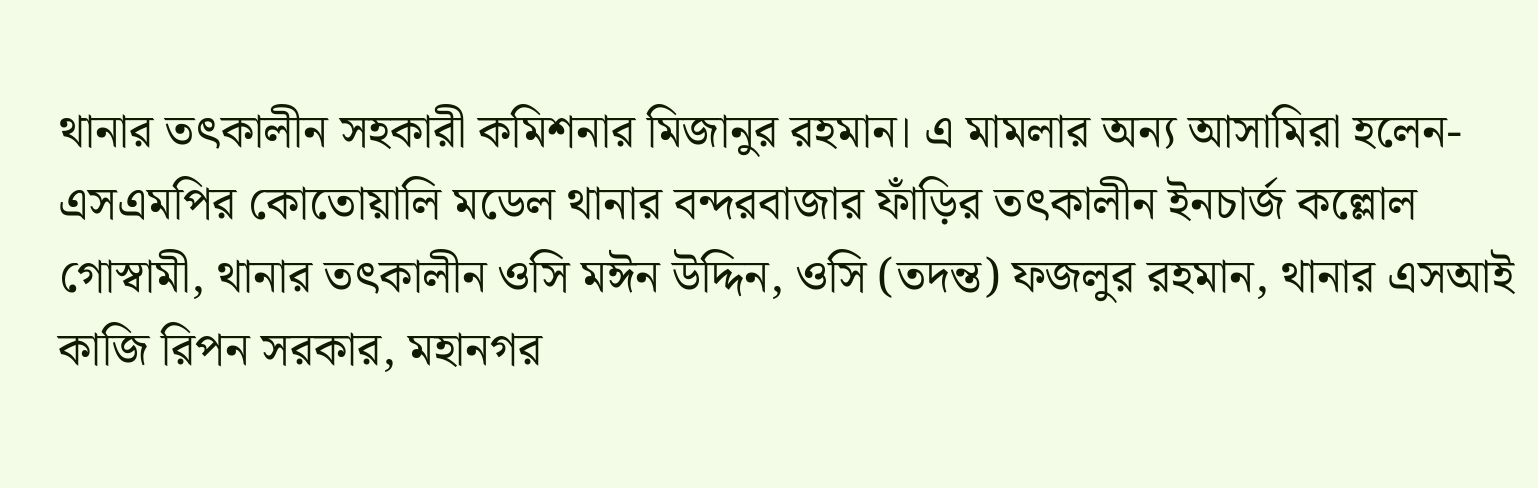থানার তৎকালীন সহকারী কমিশনার মিজানুর রহমান। এ মামলার অন্য আসামিরা হলেন- এসএমপির কোতোয়ালি মডেল থানার বন্দরবাজার ফাঁড়ির তৎকালীন ইনচার্জ কল্লোল গোস্বামী, থানার তৎকালীন ওসি মঈন উদ্দিন, ওসি (তদন্ত) ফজলুর রহমান, থানার এসআই কাজি রিপন সরকার, মহানগর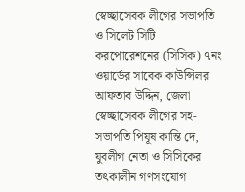স্বেচ্ছাসেবক লীগের সভাপতি ও সিলেট সিটি করপোরেশনের (সিসিক) ৭নং ওয়ার্ডের সাবেক কাউন্সিলর আফতাব উদ্দিন, জেলা স্বেচ্ছাসেবক লীগের সহ-সভাপতি পিযূষ কান্তি দে, যুবলীগ নেতা ও সিসিকের তৎকালীন গণসংযোগ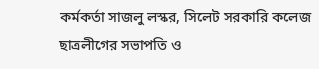কর্মকর্তা সাজলু লস্কর, সিলেট সরকারি কলেজ ছাত্রলীগের সভাপতি ও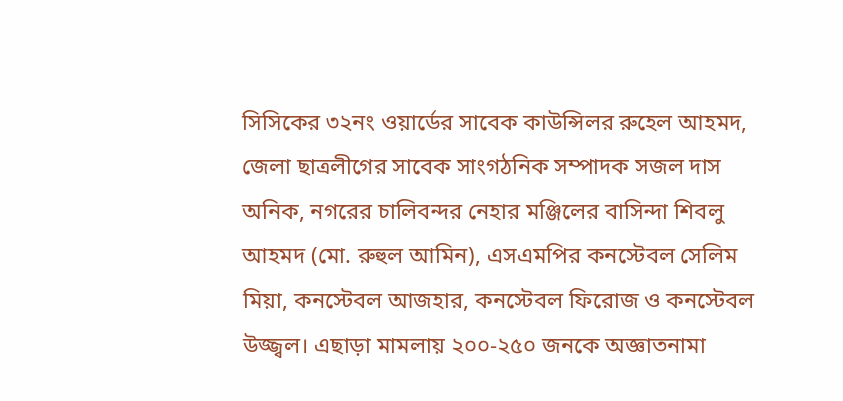সিসিকের ৩২নং ওয়ার্ডের সাবেক কাউন্সিলর রুহেল আহমদ, জেলা ছাত্রলীগের সাবেক সাংগঠনিক সম্পাদক সজল দাস অনিক, নগরের চালিবন্দর নেহার মঞ্জিলের বাসিন্দা শিবলু আহমদ (মো. রুহুল আমিন), এসএমপির কনস্টেবল সেলিম মিয়া, কনস্টেবল আজহার, কনস্টেবল ফিরোজ ও কনস্টেবল উজ্জ্বল। এছাড়া মামলায় ২০০-২৫০ জনকে অজ্ঞাতনামা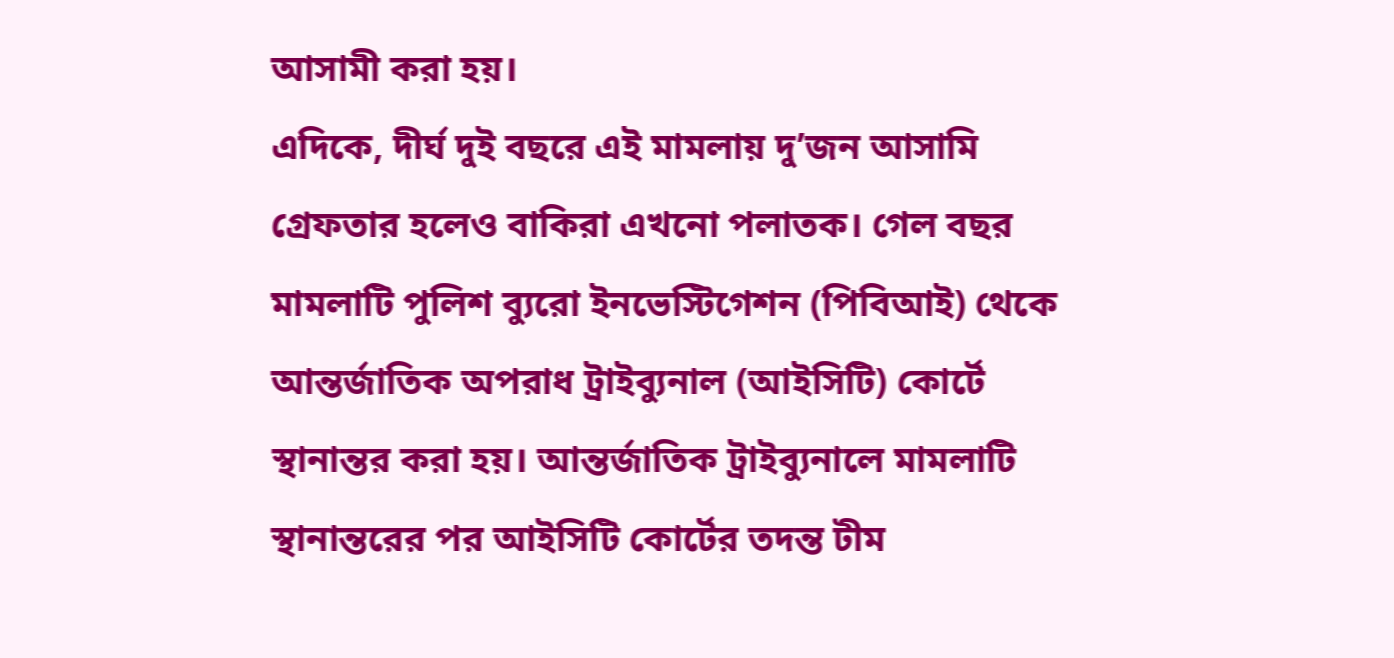আসামী করা হয়।
এদিকে, দীর্ঘ দুই বছরে এই মামলায় দু’জন আসামি গ্রেফতার হলেও বাকিরা এখনো পলাতক। গেল বছর মামলাটি পুলিশ ব্যুরো ইনভেস্টিগেশন (পিবিআই) থেকে আন্তর্জাতিক অপরাধ ট্রাইব্যুনাল (আইসিটি) কোর্টে স্থানান্তর করা হয়। আন্তর্জাতিক ট্রাইব্যুনালে মামলাটি স্থানান্তরের পর আইসিটি কোর্টের তদন্ত টীম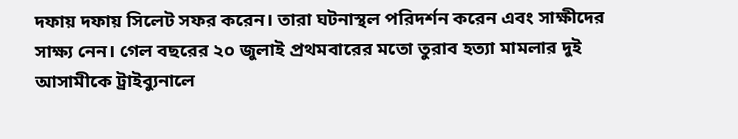দফায় দফায় সিলেট সফর করেন। তারা ঘটনাস্থল পরিদর্শন করেন এবং সাক্ষীদের সাক্ষ্য নেন। গেল বছরের ২০ জুলাই প্রথমবারের মতো তুরাব হত্যা মামলার দুই আসামীকে ট্রাইব্যুনালে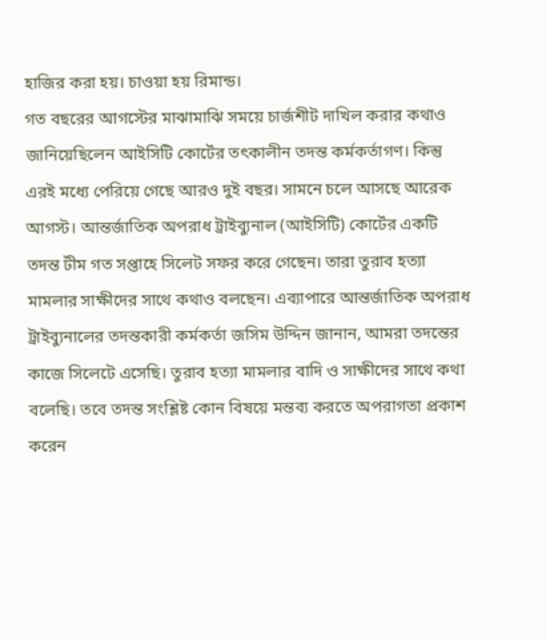হাজির করা হয়। চাওয়া হয় রিমান্ড।
গত বছরের আগস্টের মাঝামাঝি সময়ে চার্জশীট দাখিল করার কথাও জানিয়েছিলেন আইসিটি কোর্টের তৎকালীন তদন্ত কর্মকর্তাগণ। কিন্তু এরই মধ্যে পেরিয়ে গেছে আরও দুই বছর। সামনে চলে আসছে আরেক আগস্ট। আন্তর্জাতিক অপরাধ ট্রাইব্যুনাল (আইসিটি) কোর্টের একটি তদন্ত টীম গত সপ্তাহে সিলেট সফর করে গেছেন। তারা তুরাব হত্যা মামলার সাক্ষীদের সাথে কথাও বলছেন। এব্যাপারে আন্তর্জাতিক অপরাধ ট্রাইব্যুনালের তদন্তকারী কর্মকর্তা জসিম উদ্দিন জানান, আমরা তদন্তের কাজে সিলেটে এসেছি। তুরাব হত্যা মামলার বাদি ও সাক্ষীদের সাথে কথা বলেছি। তবে তদন্ত সংশ্লিষ্ট কোন বিষয়ে মন্তব্য করতে অপরাগতা প্রকাশ করেন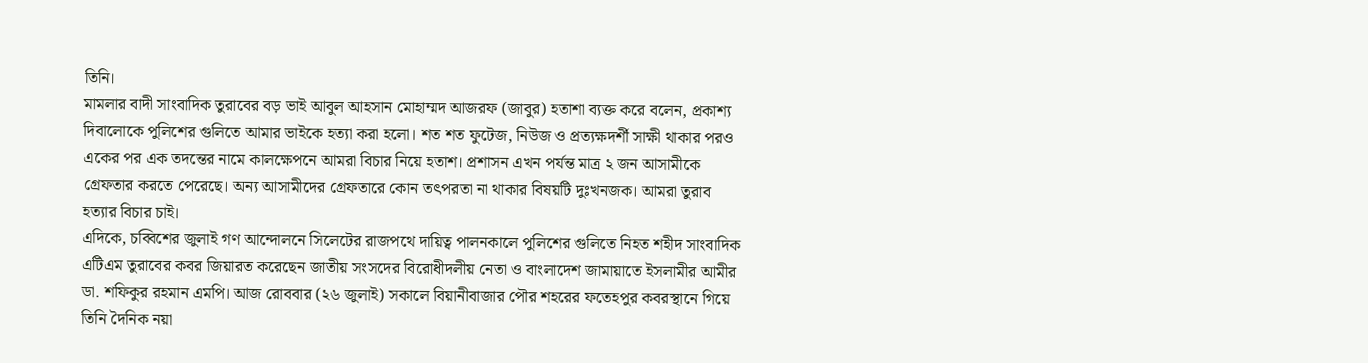তিনি।
মামলার বাদী সাংবাদিক তুরাবের বড় ভাই আবুল আহসান মোহাম্মদ আজরফ (জাবুর) হতাশা ব্যক্ত করে বলেন, প্রকাশ্য দিবালোকে পুলিশের গুলিতে আমার ভাইকে হত্যা করা হলো। শত শত ফুটেজ, নিউজ ও প্রত্যক্ষদর্শী সাক্ষী থাকার পরও একের পর এক তদন্তের নামে কালক্ষেপনে আমরা বিচার নিয়ে হতাশ। প্রশাসন এখন পর্যন্ত মাত্র ২ জন আসামীকে গ্রেফতার করতে পেরেছে। অন্য আসামীদের গ্রেফতারে কোন তৎপরতা না থাকার বিষয়টি দুঃখনজক। আমরা তুরাব হত্যার বিচার চাই।
এদিকে, চব্বিশের জুলাই গণ আন্দোলনে সিলেটের রাজপথে দায়িত্ব পালনকালে পুলিশের গুলিতে নিহত শহীদ সাংবাদিক এটিএম তুরাবের কবর জিয়ারত করেছেন জাতীয় সংসদের বিরোধীদলীয় নেতা ও বাংলাদেশ জামায়াতে ইসলামীর আমীর ডা. শফিকুর রহমান এমপি। আজ রোববার (২৬ জুলাই) সকালে বিয়ানীবাজার পৌর শহরের ফতেহপুর কবরস্থানে গিয়ে তিনি দৈনিক নয়া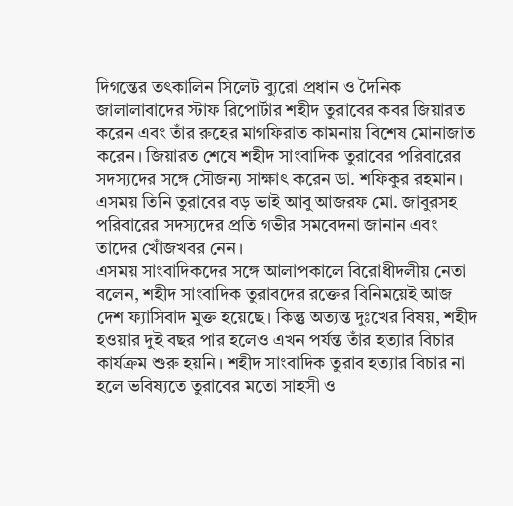দিগন্তের তৎকালিন সিলেট ব্যুরো প্রধান ও দৈনিক জালালাবাদের স্টাফ রিপোর্টার শহীদ তুরাবের কবর জিয়ারত করেন এবং তাঁর রুহের মাগফিরাত কামনায় বিশেষ মোনাজাত করেন। জিয়ারত শেষে শহীদ সাংবাদিক তুরাবের পরিবারের সদস্যদের সঙ্গে সৌজন্য সাক্ষাৎ করেন ডা. শফিকুর রহমান। এসময় তিনি তুরাবের বড় ভাই আবু আজরফ মো. জাবুরসহ পরিবারের সদস্যদের প্রতি গভীর সমবেদনা জানান এবং তাদের খোঁজখবর নেন।
এসময় সাংবাদিকদের সঙ্গে আলাপকালে বিরোধীদলীয় নেতা বলেন, শহীদ সাংবাদিক তুরাবদের রক্তের বিনিময়েই আজ দেশ ফ্যাসিবাদ মুক্ত হয়েছে। কিন্তু অত্যন্ত দুঃখের বিষয়, শহীদ হওয়ার দুই বছর পার হলেও এখন পর্যন্ত তাঁর হত্যার বিচার কার্যক্রম শুরু হয়নি। শহীদ সাংবাদিক তুরাব হত্যার বিচার না হলে ভবিষ্যতে তুরাবের মতো সাহসী ও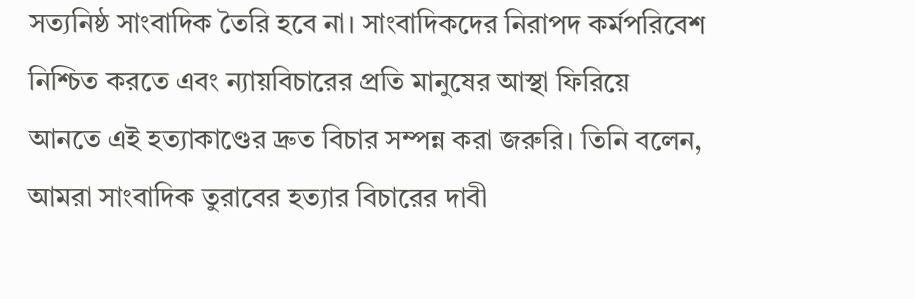সত্যনিষ্ঠ সাংবাদিক তৈরি হবে না। সাংবাদিকদের নিরাপদ কর্মপরিবেশ নিশ্চিত করতে এবং ন্যায়বিচারের প্রতি মানুষের আস্থা ফিরিয়ে আনতে এই হত্যাকাণ্ডের দ্রুত বিচার সম্পন্ন করা জরুরি। তিনি বলেন, আমরা সাংবাদিক তুরাবের হত্যার বিচারের দাবী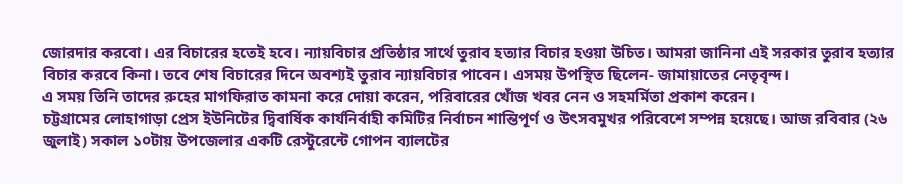জোরদার করবো। এর বিচারের হতেই হবে। ন্যায়বিচার প্রতিষ্ঠার সার্থে তুরাব হত্যার বিচার হওয়া উচিত। আমরা জানিনা এই সরকার তুরাব হত্যার বিচার করবে কিনা। তবে শেষ বিচারের দিনে অবশ্যই তুরাব ন্যায়বিচার পাবেন। এসময় উপস্থিত ছিলেন- জামায়াতের নেতৃবৃন্দ।
এ সময় তিনি তাদের রুহের মাগফিরাত কামনা করে দোয়া করেন, পরিবারের খোঁজ খবর নেন ও সহমর্মিতা প্রকাশ করেন।
চট্টগ্রামের লোহাগাড়া প্রেস ইউনিটের দ্বিবার্ষিক কার্যনির্বাহী কমিটির নির্বাচন শান্তিপূর্ণ ও উৎসবমুখর পরিবেশে সম্পন্ন হয়েছে। আজ রবিবার (২৬ জুলাই) সকাল ১০টায় উপজেলার একটি রেস্টুরেন্টে গোপন ব্যালটের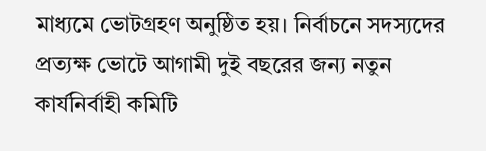মাধ্যমে ভোটগ্রহণ অনুষ্ঠিত হয়। নির্বাচনে সদস্যদের প্রত্যক্ষ ভোটে আগামী দুই বছরের জন্য নতুন কার্যনির্বাহী কমিটি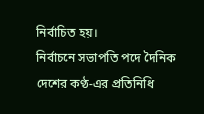নির্বাচিত হয়।
নির্বাচনে সভাপতি পদে দৈনিক দেশের কণ্ঠ-এর প্রতিনিধি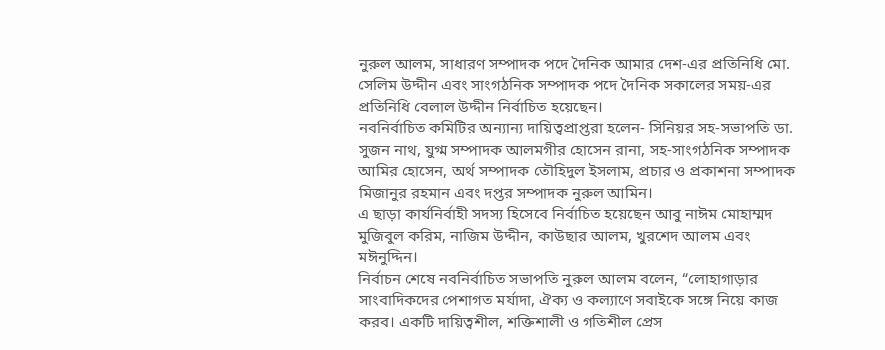নুরুল আলম, সাধারণ সম্পাদক পদে দৈনিক আমার দেশ-এর প্রতিনিধি মো. সেলিম উদ্দীন এবং সাংগঠনিক সম্পাদক পদে দৈনিক সকালের সময়-এর প্রতিনিধি বেলাল উদ্দীন নির্বাচিত হয়েছেন।
নবনির্বাচিত কমিটির অন্যান্য দায়িত্বপ্রাপ্তরা হলেন- সিনিয়র সহ-সভাপতি ডা. সুজন নাথ, যুগ্ম সম্পাদক আলমগীর হোসেন রানা, সহ-সাংগঠনিক সম্পাদক আমির হোসেন, অর্থ সম্পাদক তৌহিদুল ইসলাম, প্রচার ও প্রকাশনা সম্পাদক মিজানুর রহমান এবং দপ্তর সম্পাদক নুরুল আমিন।
এ ছাড়া কার্যনির্বাহী সদস্য হিসেবে নির্বাচিত হয়েছেন আবু নাঈম মোহাম্মদ মুজিবুল করিম, নাজিম উদ্দীন, কাউছার আলম, খুরশেদ আলম এবং মঈনুদ্দিন।
নির্বাচন শেষে নবনির্বাচিত সভাপতি নুরুল আলম বলেন, “লোহাগাড়ার সাংবাদিকদের পেশাগত মর্যাদা, ঐক্য ও কল্যাণে সবাইকে সঙ্গে নিয়ে কাজ করব। একটি দায়িত্বশীল, শক্তিশালী ও গতিশীল প্রেস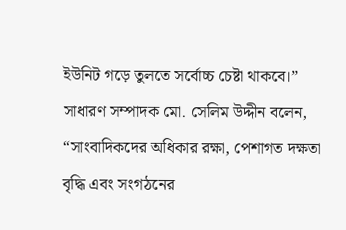ইউনিট গড়ে তুলতে সর্বোচ্চ চেষ্টা থাকবে।”
সাধারণ সম্পাদক মো. সেলিম উদ্দীন বলেন, “সাংবাদিকদের অধিকার রক্ষা, পেশাগত দক্ষতা বৃদ্ধি এবং সংগঠনের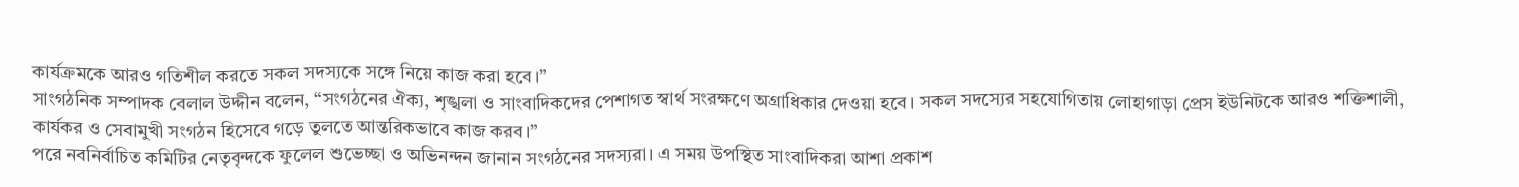কার্যক্রমকে আরও গতিশীল করতে সকল সদস্যকে সঙ্গে নিয়ে কাজ করা হবে।”
সাংগঠনিক সম্পাদক বেলাল উদ্দীন বলেন, “সংগঠনের ঐক্য, শৃঙ্খলা ও সাংবাদিকদের পেশাগত স্বার্থ সংরক্ষণে অগ্রাধিকার দেওয়া হবে। সকল সদস্যের সহযোগিতায় লোহাগাড়া প্রেস ইউনিটকে আরও শক্তিশালী, কার্যকর ও সেবামুখী সংগঠন হিসেবে গড়ে তুলতে আন্তরিকভাবে কাজ করব।”
পরে নবনির্বাচিত কমিটির নেতৃবৃন্দকে ফুলেল শুভেচ্ছা ও অভিনন্দন জানান সংগঠনের সদস্যরা। এ সময় উপস্থিত সাংবাদিকরা আশা প্রকাশ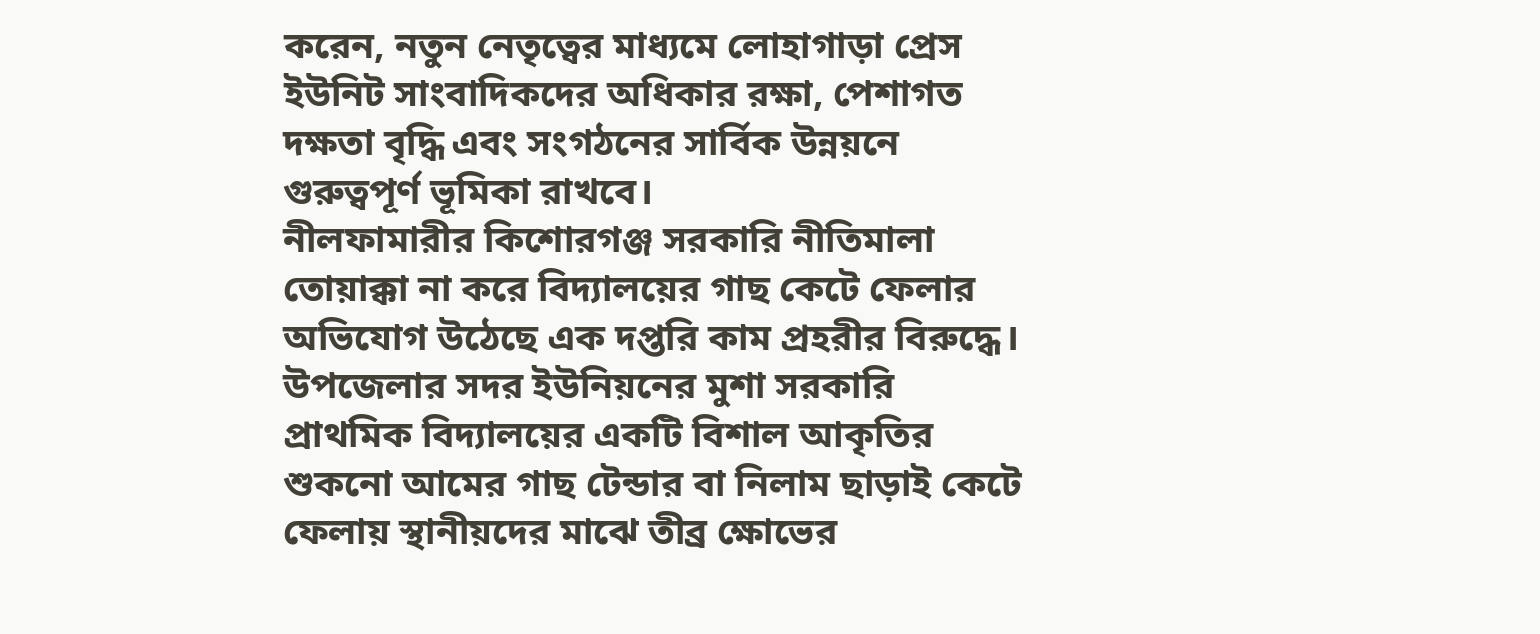করেন, নতুন নেতৃত্বের মাধ্যমে লোহাগাড়া প্রেস ইউনিট সাংবাদিকদের অধিকার রক্ষা, পেশাগত দক্ষতা বৃদ্ধি এবং সংগঠনের সার্বিক উন্নয়নে গুরুত্বপূর্ণ ভূমিকা রাখবে।
নীলফামারীর কিশোরগঞ্জ সরকারি নীতিমালা তোয়াক্কা না করে বিদ্যালয়ের গাছ কেটে ফেলার অভিযোগ উঠেছে এক দপ্তরি কাম প্রহরীর বিরুদ্ধে। উপজেলার সদর ইউনিয়নের মুশা সরকারি প্রাথমিক বিদ্যালয়ের একটি বিশাল আকৃতির শুকনো আমের গাছ টেন্ডার বা নিলাম ছাড়াই কেটে ফেলায় স্থানীয়দের মাঝে তীব্র ক্ষোভের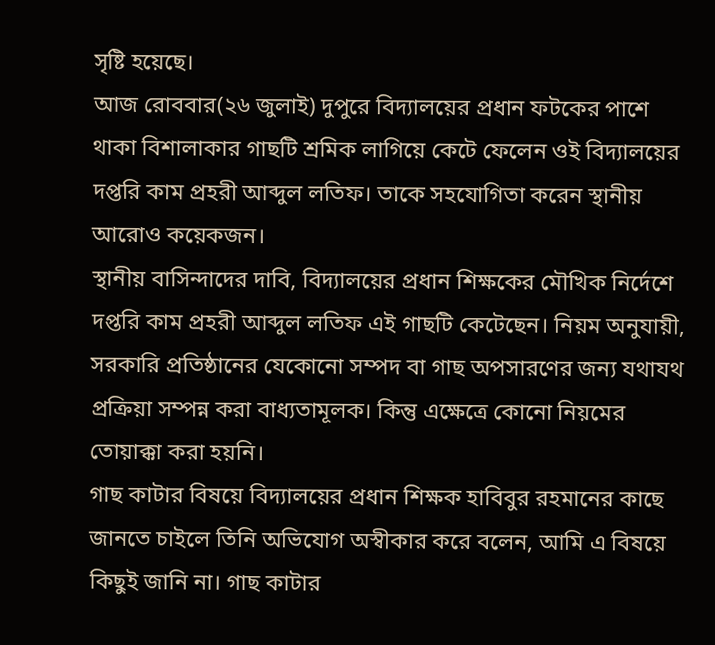সৃষ্টি হয়েছে।
আজ রোববার(২৬ জুলাই) দুপুরে বিদ্যালয়ের প্রধান ফটকের পাশে থাকা বিশালাকার গাছটি শ্রমিক লাগিয়ে কেটে ফেলেন ওই বিদ্যালয়ের দপ্তরি কাম প্রহরী আব্দুল লতিফ। তাকে সহযোগিতা করেন স্থানীয় আরোও কয়েকজন।
স্থানীয় বাসিন্দাদের দাবি, বিদ্যালয়ের প্রধান শিক্ষকের মৌখিক নির্দেশে দপ্তরি কাম প্রহরী আব্দুল লতিফ এই গাছটি কেটেছেন। নিয়ম অনুযায়ী, সরকারি প্রতিষ্ঠানের যেকোনো সম্পদ বা গাছ অপসারণের জন্য যথাযথ প্রক্রিয়া সম্পন্ন করা বাধ্যতামূলক। কিন্তু এক্ষেত্রে কোনো নিয়মের তোয়াক্কা করা হয়নি।
গাছ কাটার বিষয়ে বিদ্যালয়ের প্রধান শিক্ষক হাবিবুর রহমানের কাছে জানতে চাইলে তিনি অভিযোগ অস্বীকার করে বলেন, আমি এ বিষয়ে কিছুই জানি না। গাছ কাটার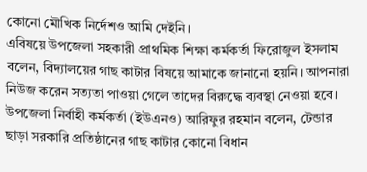কোনো মৌখিক নির্দেশও আমি দেইনি।
এবিষয়ে উপজেলা সহকারী প্রাথমিক শিক্ষা কর্মকর্তা ফিরোজুল ইসলাম বলেন, বিদ্যালয়ের গাছ কাটার বিষয়ে আমাকে জানানো হয়নি। আপনারা নিউজ করেন সত্যতা পাওয়া গেলে তাদের বিরুদ্ধে ব্যবস্থা নেওয়া হবে।
উপজেলা নির্বাহী কর্মকর্তা (ইউএনও) আরিফুর রহমান বলেন, টেন্ডার ছাড়া সরকারি প্রতিষ্ঠানের গাছ কাটার কোনো বিধান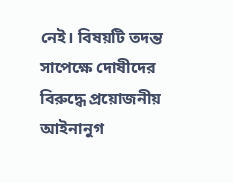নেই। বিষয়টি তদন্ত সাপেক্ষে দোষীদের বিরুদ্ধে প্রয়োজনীয় আইনানুগ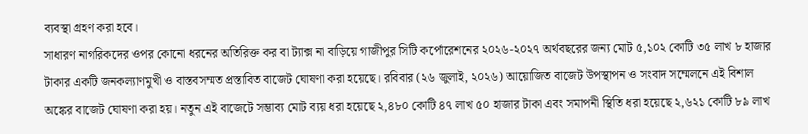ব্যবস্থা গ্রহণ করা হবে।
সাধারণ নাগরিকদের ওপর কোনো ধরনের অতিরিক্ত কর বা ট্যাক্স না বাড়িয়ে গাজীপুর সিটি কর্পোরেশনের ২০২৬-২০২৭ অর্থবছরের জন্য মোট ৫,১০২ কোটি ৩৫ লাখ ৮ হাজার টাকার একটি জনকল্যাণমুখী ও বাস্তবসম্মত প্রস্তাবিত বাজেট ঘোষণা করা হয়েছে। রবিবার (২৬ জুলাই, ২০২৬) আয়োজিত বাজেট উপস্থাপন ও সংবাদ সম্মেলনে এই বিশাল অঙ্কের বাজেট ঘোষণা করা হয়। নতুন এই বাজেটে সম্ভাব্য মোট ব্যয় ধরা হয়েছে ২,৪৮০ কোটি ৪৭ লাখ ৫০ হাজার টাকা এবং সমাপনী স্থিতি ধরা হয়েছে ২,৬২১ কোটি ৮৯ লাখ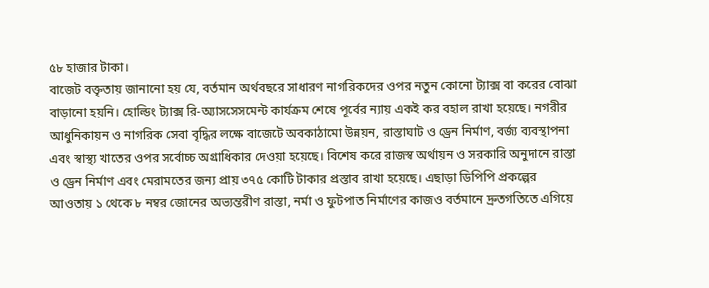৫৮ হাজার টাকা।
বাজেট বক্তৃতায় জানানো হয় যে, বর্তমান অর্থবছরে সাধারণ নাগরিকদের ওপর নতুন কোনো ট্যাক্স বা করের বোঝা বাড়ানো হয়নি। হোল্ডিং ট্যাক্স রি-অ্যাসসেসমেন্ট কার্যক্রম শেষে পূর্বের ন্যায় একই কর বহাল রাখা হয়েছে। নগরীর আধুনিকায়ন ও নাগরিক সেবা বৃদ্ধির লক্ষে বাজেটে অবকাঠামো উন্নয়ন, রাস্তাঘাট ও ড্রেন নির্মাণ, বর্জ্য ব্যবস্থাপনা এবং স্বাস্থ্য খাতের ওপর সর্বোচ্চ অগ্রাধিকার দেওয়া হয়েছে। বিশেষ করে রাজস্ব অর্থায়ন ও সরকারি অনুদানে রাস্তা ও ড্রেন নির্মাণ এবং মেরামতের জন্য প্রায় ৩৭৫ কোটি টাকার প্রস্তাব রাখা হয়েছে। এছাড়া ডিপিপি প্রকল্পের আওতায় ১ থেকে ৮ নম্বর জোনের অভ্যন্তরীণ রাস্তা, নর্মা ও ফুটপাত নির্মাণের কাজও বর্তমানে দ্রুতগতিতে এগিয়ে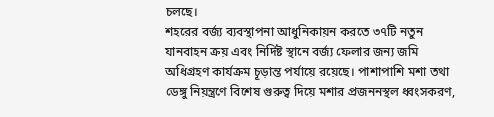চলছে।
শহরের বর্জ্য ব্যবস্থাপনা আধুনিকায়ন করতে ৩৭টি নতুন যানবাহন ক্রয় এবং নির্দিষ্ট স্থানে বর্জ্য ফেলার জন্য জমি অধিগ্রহণ কার্যক্রম চূড়ান্ত পর্যায়ে রয়েছে। পাশাপাশি মশা তথা ডেঙ্গু নিয়ন্ত্রণে বিশেষ গুরুত্ব দিয়ে মশার প্রজননস্থল ধ্বংসকরণ,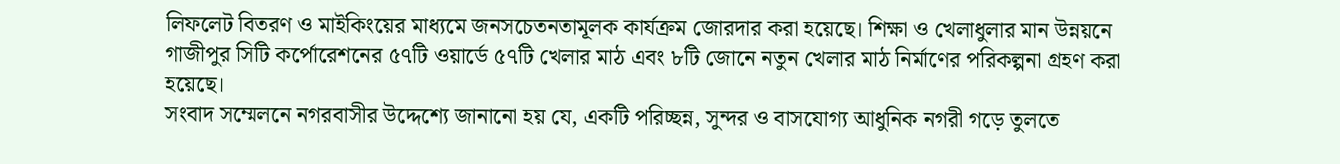লিফলেট বিতরণ ও মাইকিংয়ের মাধ্যমে জনসচেতনতামূলক কার্যক্রম জোরদার করা হয়েছে। শিক্ষা ও খেলাধুলার মান উন্নয়নে গাজীপুর সিটি কর্পোরেশনের ৫৭টি ওয়ার্ডে ৫৭টি খেলার মাঠ এবং ৮টি জোনে নতুন খেলার মাঠ নির্মাণের পরিকল্পনা গ্রহণ করা হয়েছে।
সংবাদ সম্মেলনে নগরবাসীর উদ্দেশ্যে জানানো হয় যে, একটি পরিচ্ছন্ন, সুন্দর ও বাসযোগ্য আধুনিক নগরী গড়ে তুলতে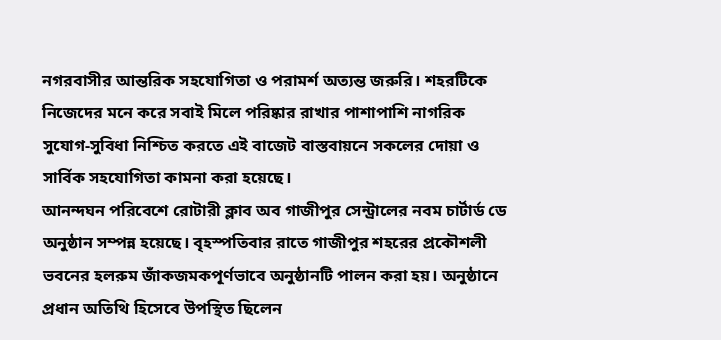নগরবাসীর আন্তরিক সহযোগিতা ও পরামর্শ অত্যন্ত জরুরি। শহরটিকে নিজেদের মনে করে সবাই মিলে পরিষ্কার রাখার পাশাপাশি নাগরিক সুযোগ-সুবিধা নিশ্চিত করতে এই বাজেট বাস্তবায়নে সকলের দোয়া ও সার্বিক সহযোগিতা কামনা করা হয়েছে।
আনন্দঘন পরিবেশে রোটারী ক্লাব অব গাজীপুর সেন্ট্রালের নবম চার্টার্ড ডে অনুষ্ঠান সম্পন্ন হয়েছে। বৃহস্পতিবার রাতে গাজীপুর শহরের প্রকৌশলী ভবনের হলরুম জাঁকজমকপূর্ণভাবে অনুষ্ঠানটি পালন করা হয়। অনুষ্ঠানে প্রধান অতিথি হিসেবে উপস্থিত ছিলেন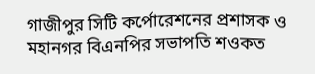গাজীপুর সিটি কর্পোরেশনের প্রশাসক ও মহানগর বিএনপির সভাপতি শওকত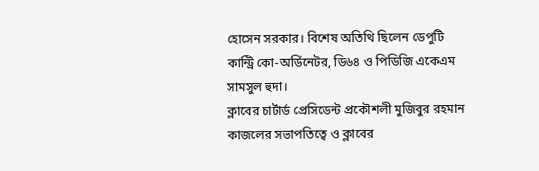হোসেন সরকার। বিশেষ অতিথি ছিলেন ডেপুটি কান্ট্রি কো-অর্ডিনেটর, ডি৬৪ ও পিডিজি একেএম সামসুল হুদা।
ক্লাবের চার্টার্ড প্রেসিডেন্ট প্রকৌশলী মুজিবুর রহমান কাজলের সভাপতিত্বে ও ক্লাবের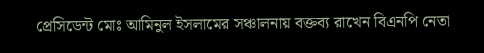প্রেসিডেন্ট মোঃ আমিনুল ইসলামের সঞ্চালনায় বক্তব্য রাখেন বিএনপি নেতা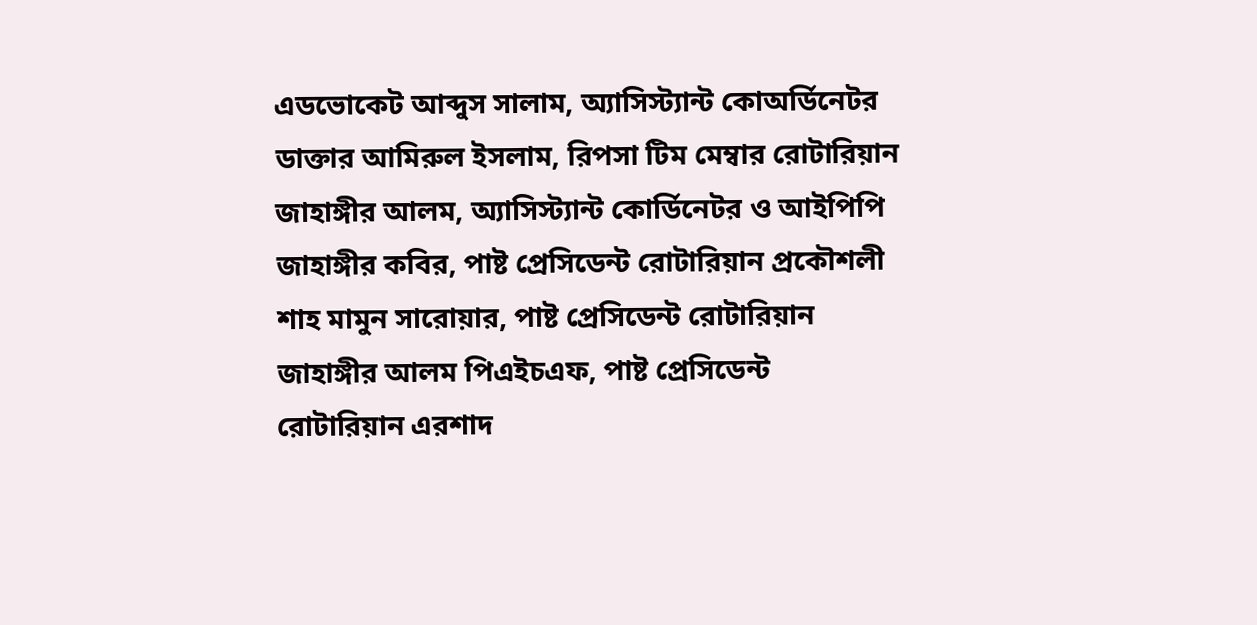এডভোকেট আব্দুস সালাম, অ্যাসিস্ট্যান্ট কোঅর্ডিনেটর ডাক্তার আমিরুল ইসলাম, রিপসা টিম মেম্বার রোটারিয়ান জাহাঙ্গীর আলম, অ্যাসিস্ট্যান্ট কোর্ডিনেটর ও আইপিপি জাহাঙ্গীর কবির, পাষ্ট প্রেসিডেন্ট রোটারিয়ান প্রকৌশলী শাহ মামুন সারোয়ার, পাষ্ট প্রেসিডেন্ট রোটারিয়ান জাহাঙ্গীর আলম পিএইচএফ, পাষ্ট প্রেসিডেন্ট রোটারিয়ান এরশাদ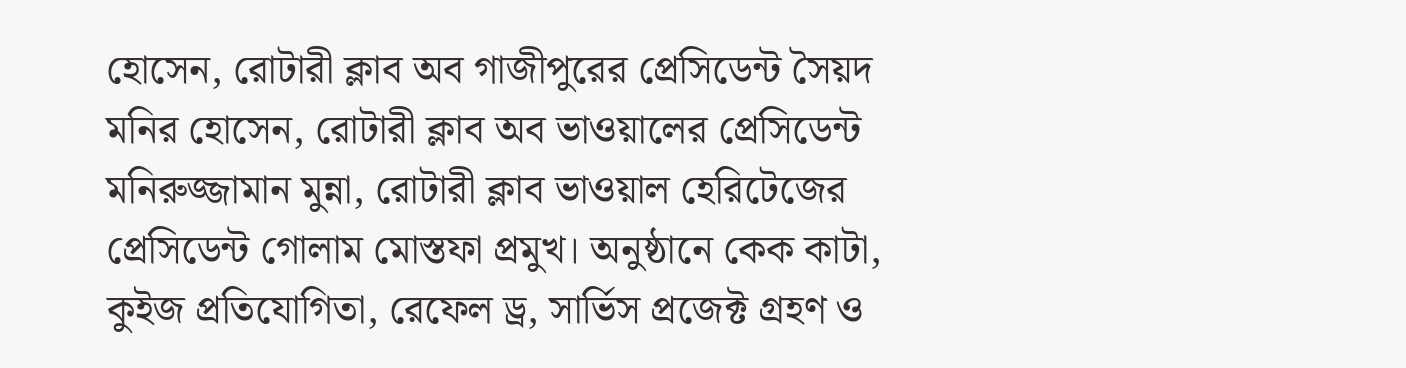হোসেন, রোটারী ক্লাব অব গাজীপুরের প্রেসিডেন্ট সৈয়দ মনির হোসেন, রোটারী ক্লাব অব ভাওয়ালের প্রেসিডেন্ট মনিরুজ্জামান মুন্না, রোটারী ক্লাব ভাওয়াল হেরিটেজের প্রেসিডেন্ট গোলাম মোস্তফা প্রমুখ। অনুষ্ঠানে কেক কাটা, কুইজ প্রতিযোগিতা, রেফেল ড্র, সার্ভিস প্রজেক্ট গ্রহণ ও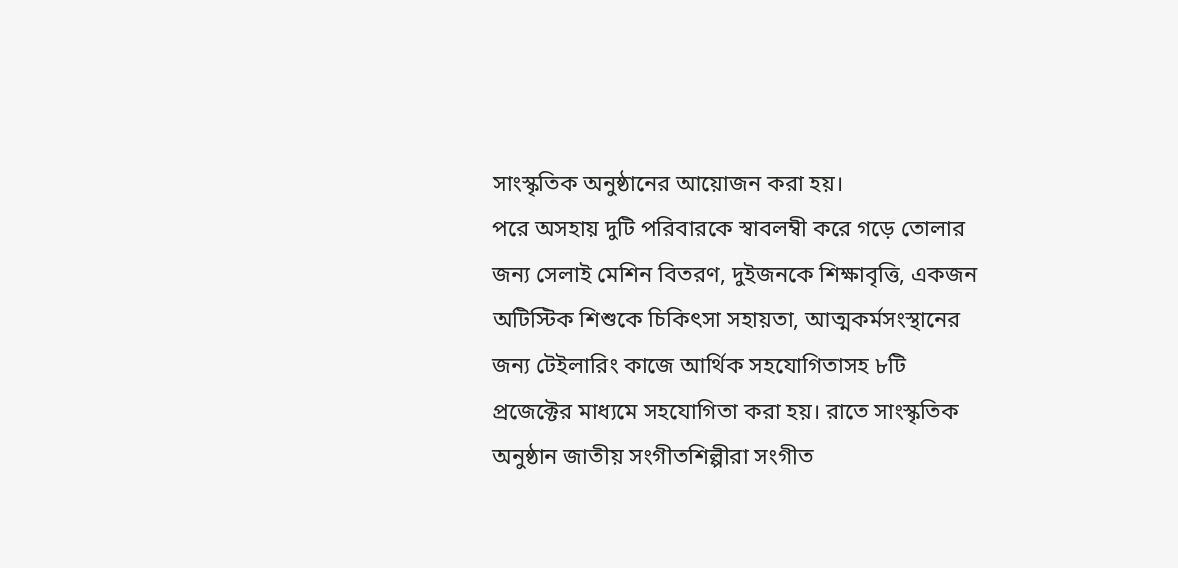সাংস্কৃতিক অনুষ্ঠানের আয়োজন করা হয়।
পরে অসহায় দুটি পরিবারকে স্বাবলম্বী করে গড়ে তোলার জন্য সেলাই মেশিন বিতরণ, দুইজনকে শিক্ষাবৃত্তি, একজন অটিস্টিক শিশুকে চিকিৎসা সহায়তা, আত্মকর্মসংস্থানের জন্য টেইলারিং কাজে আর্থিক সহযোগিতাসহ ৮টি প্রজেক্টের মাধ্যমে সহযোগিতা করা হয়। রাতে সাংস্কৃতিক অনুষ্ঠান জাতীয় সংগীতশিল্পীরা সংগীত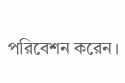পরিবেশন করেন।